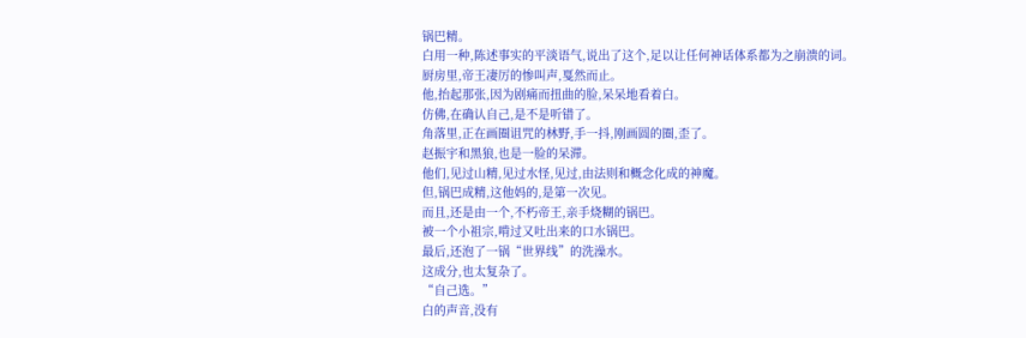锅巴精。
白用一种,陈述事实的平淡语气,说出了这个,足以让任何神话体系都为之崩溃的词。
厨房里,帝王凄厉的惨叫声,戛然而止。
他,抬起那张,因为剧痛而扭曲的脸,呆呆地看着白。
仿佛,在确认自己,是不是听错了。
角落里,正在画圈诅咒的林野,手一抖,刚画圆的圈,歪了。
赵振宇和黑狼,也是一脸的呆滞。
他们,见过山精,见过水怪,见过,由法则和概念化成的神魔。
但,锅巴成精,这他妈的,是第一次见。
而且,还是由一个,不朽帝王,亲手烧糊的锅巴。
被一个小祖宗,啃过又吐出来的口水锅巴。
最后,还泡了一锅“世界线”的洗澡水。
这成分,也太复杂了。
“自己选。”
白的声音,没有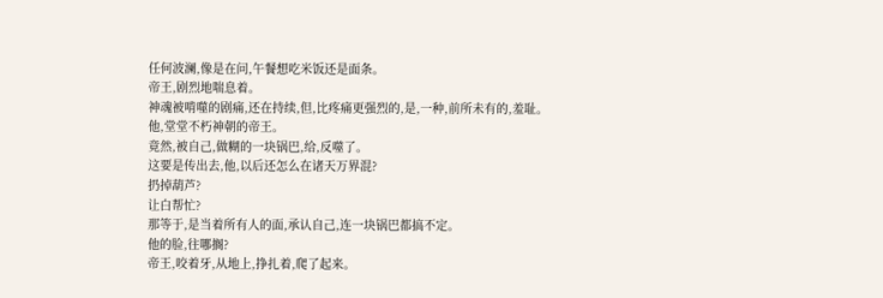任何波澜,像是在问,午餐想吃米饭还是面条。
帝王,剧烈地喘息着。
神魂被啃噬的剧痛,还在持续,但,比疼痛更强烈的,是,一种,前所未有的,羞耻。
他,堂堂不朽神朝的帝王。
竟然,被自己,做糊的一块锅巴,给,反噬了。
这要是传出去,他,以后还怎么在诸天万界混?
扔掉葫芦?
让白帮忙?
那等于,是当着所有人的面,承认自己,连一块锅巴都搞不定。
他的脸,往哪搁?
帝王,咬着牙,从地上,挣扎着,爬了起来。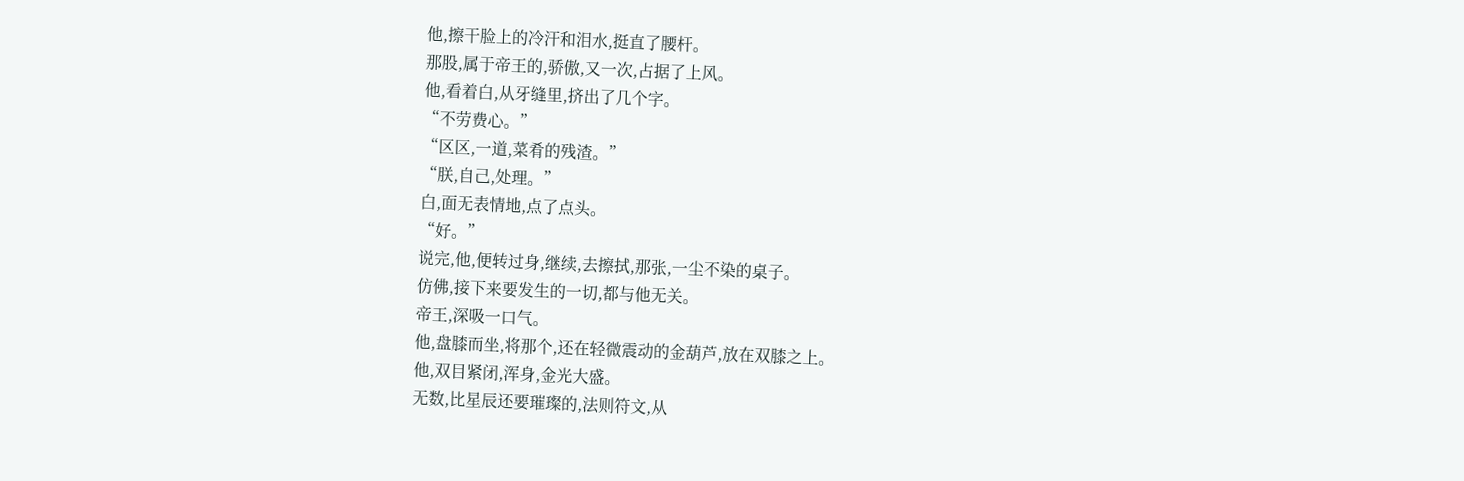他,擦干脸上的冷汗和泪水,挺直了腰杆。
那股,属于帝王的,骄傲,又一次,占据了上风。
他,看着白,从牙缝里,挤出了几个字。
“不劳费心。”
“区区,一道,菜肴的残渣。”
“朕,自己,处理。”
白,面无表情地,点了点头。
“好。”
说完,他,便转过身,继续,去擦拭,那张,一尘不染的桌子。
仿佛,接下来要发生的一切,都与他无关。
帝王,深吸一口气。
他,盘膝而坐,将那个,还在轻微震动的金葫芦,放在双膝之上。
他,双目紧闭,浑身,金光大盛。
无数,比星辰还要璀璨的,法则符文,从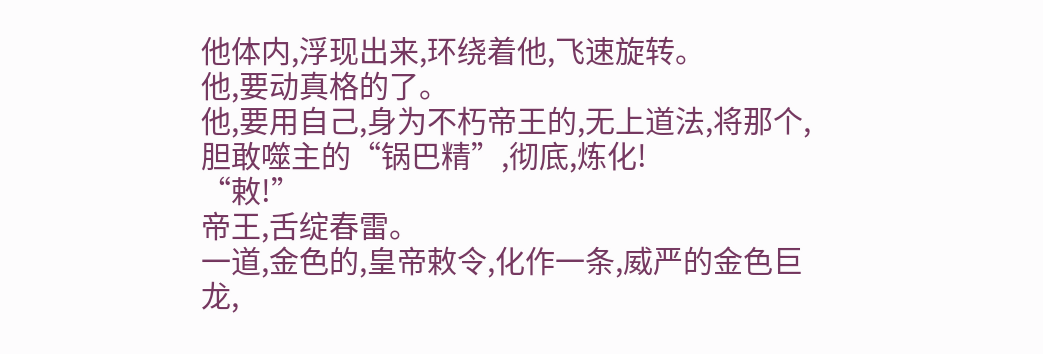他体内,浮现出来,环绕着他,飞速旋转。
他,要动真格的了。
他,要用自己,身为不朽帝王的,无上道法,将那个,胆敢噬主的“锅巴精”,彻底,炼化!
“敕!”
帝王,舌绽春雷。
一道,金色的,皇帝敕令,化作一条,威严的金色巨龙,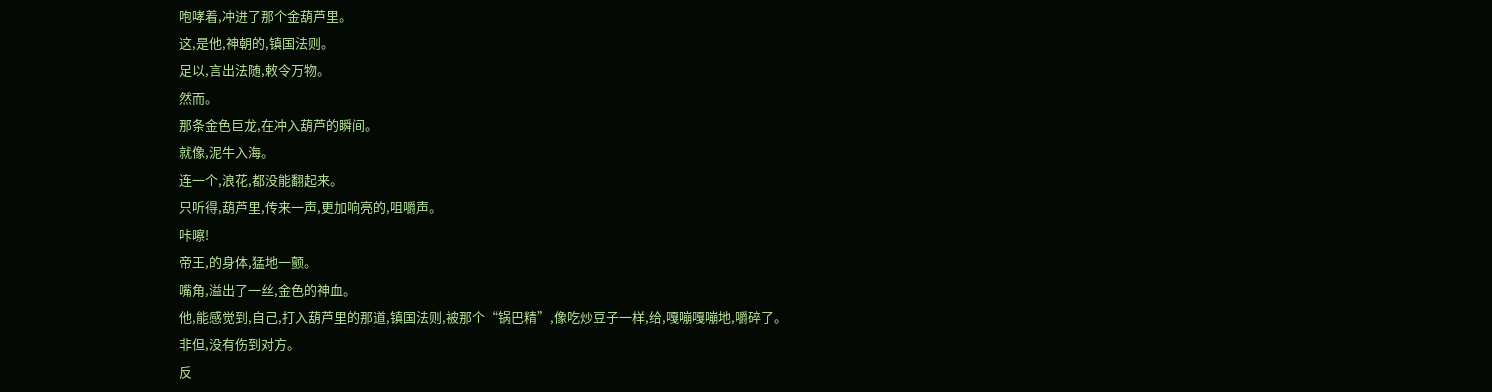咆哮着,冲进了那个金葫芦里。
这,是他,神朝的,镇国法则。
足以,言出法随,敕令万物。
然而。
那条金色巨龙,在冲入葫芦的瞬间。
就像,泥牛入海。
连一个,浪花,都没能翻起来。
只听得,葫芦里,传来一声,更加响亮的,咀嚼声。
咔嚓!
帝王,的身体,猛地一颤。
嘴角,溢出了一丝,金色的神血。
他,能感觉到,自己,打入葫芦里的那道,镇国法则,被那个“锅巴精”,像吃炒豆子一样,给,嘎嘣嘎嘣地,嚼碎了。
非但,没有伤到对方。
反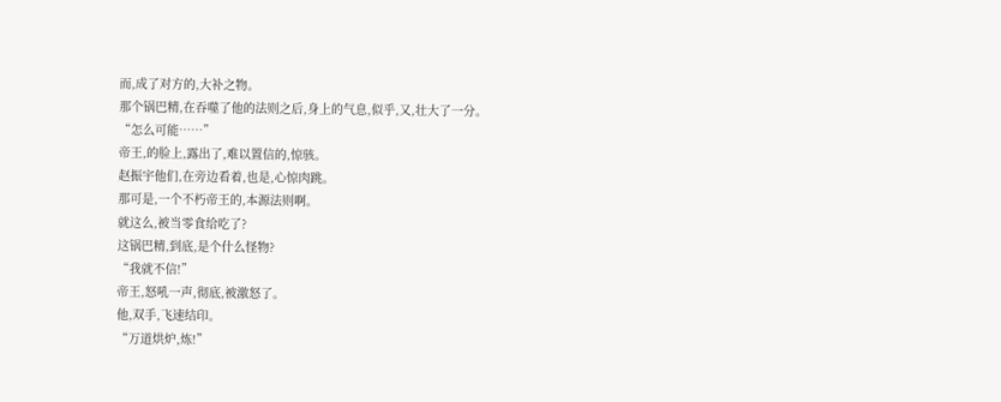而,成了对方的,大补之物。
那个锅巴精,在吞噬了他的法则之后,身上的气息,似乎,又,壮大了一分。
“怎么可能……”
帝王,的脸上,露出了,难以置信的,惊骇。
赵振宇他们,在旁边看着,也是,心惊肉跳。
那可是,一个不朽帝王的,本源法则啊。
就这么,被当零食给吃了?
这锅巴精,到底,是个什么怪物?
“我就不信!”
帝王,怒吼一声,彻底,被激怒了。
他,双手,飞速结印。
“万道烘炉,炼!”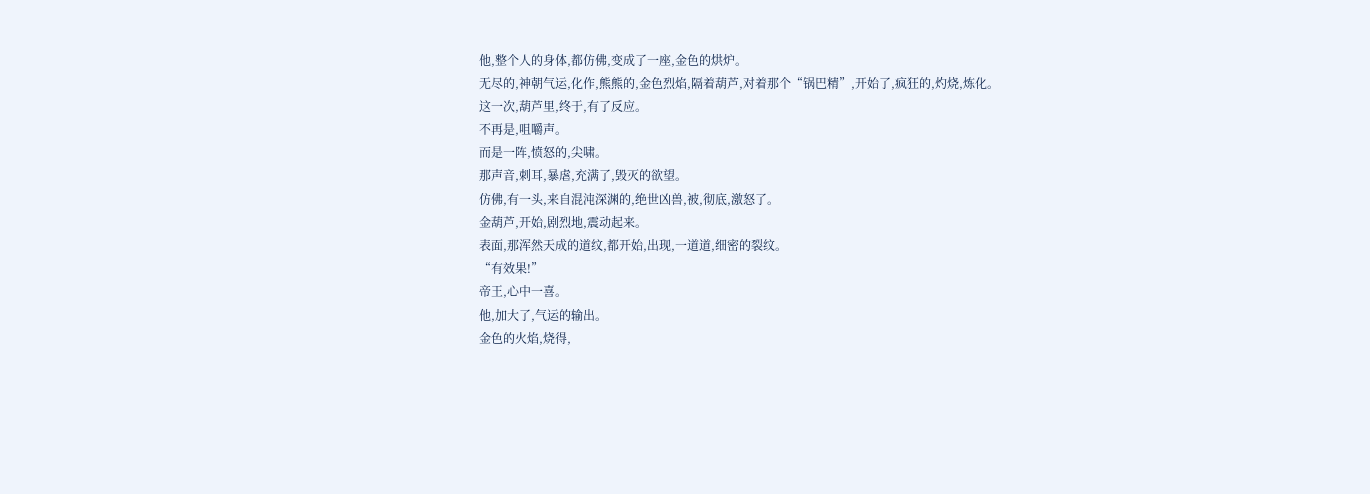他,整个人的身体,都仿佛,变成了一座,金色的烘炉。
无尽的,神朝气运,化作,熊熊的,金色烈焰,隔着葫芦,对着那个“锅巴精”,开始了,疯狂的,灼烧,炼化。
这一次,葫芦里,终于,有了反应。
不再是,咀嚼声。
而是一阵,愤怒的,尖啸。
那声音,刺耳,暴虐,充满了,毁灭的欲望。
仿佛,有一头,来自混沌深渊的,绝世凶兽,被,彻底,激怒了。
金葫芦,开始,剧烈地,震动起来。
表面,那浑然天成的道纹,都开始,出现,一道道,细密的裂纹。
“有效果!”
帝王,心中一喜。
他,加大了,气运的输出。
金色的火焰,烧得,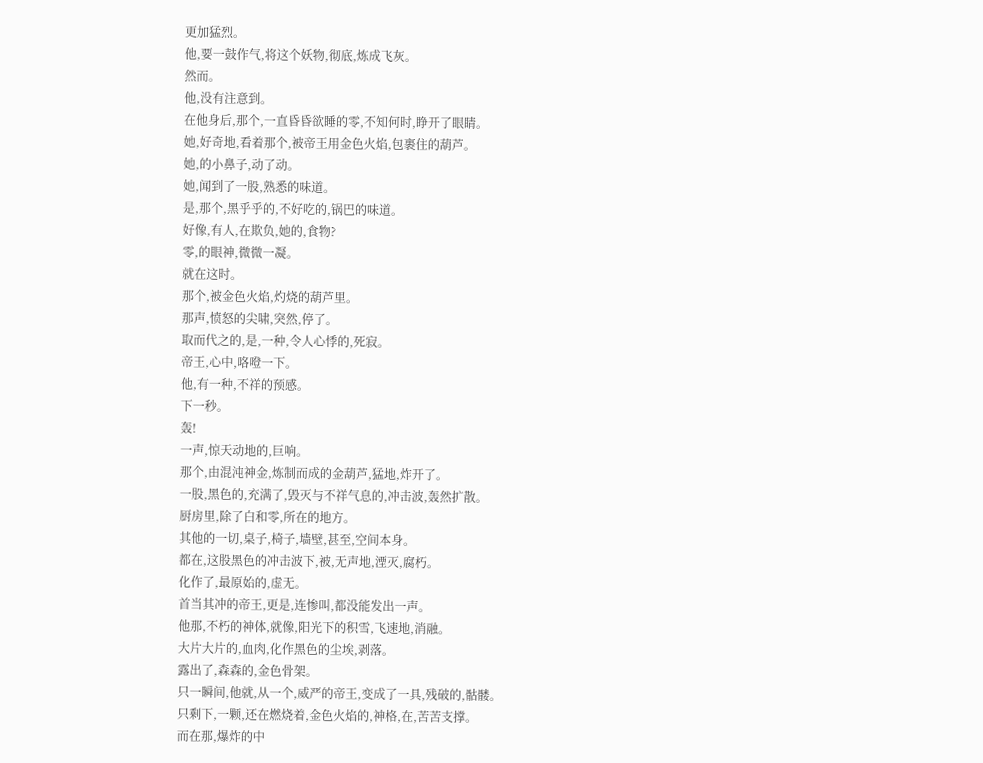更加猛烈。
他,要一鼓作气,将这个妖物,彻底,炼成飞灰。
然而。
他,没有注意到。
在他身后,那个,一直昏昏欲睡的零,不知何时,睁开了眼睛。
她,好奇地,看着那个,被帝王用金色火焰,包裹住的葫芦。
她,的小鼻子,动了动。
她,闻到了一股,熟悉的味道。
是,那个,黑乎乎的,不好吃的,锅巴的味道。
好像,有人,在欺负,她的,食物?
零,的眼神,微微一凝。
就在这时。
那个,被金色火焰,灼烧的葫芦里。
那声,愤怒的尖啸,突然,停了。
取而代之的,是,一种,令人心悸的,死寂。
帝王,心中,咯噔一下。
他,有一种,不祥的预感。
下一秒。
轰!
一声,惊天动地的,巨响。
那个,由混沌神金,炼制而成的金葫芦,猛地,炸开了。
一股,黑色的,充满了,毁灭与不祥气息的,冲击波,轰然扩散。
厨房里,除了白和零,所在的地方。
其他的一切,桌子,椅子,墙壁,甚至,空间本身。
都在,这股黑色的冲击波下,被,无声地,湮灭,腐朽。
化作了,最原始的,虚无。
首当其冲的帝王,更是,连惨叫,都没能发出一声。
他那,不朽的神体,就像,阳光下的积雪,飞速地,消融。
大片大片的,血肉,化作黑色的尘埃,剥落。
露出了,森森的,金色骨架。
只一瞬间,他就,从一个,威严的帝王,变成了一具,残破的,骷髅。
只剩下,一颗,还在燃烧着,金色火焰的,神格,在,苦苦支撑。
而在那,爆炸的中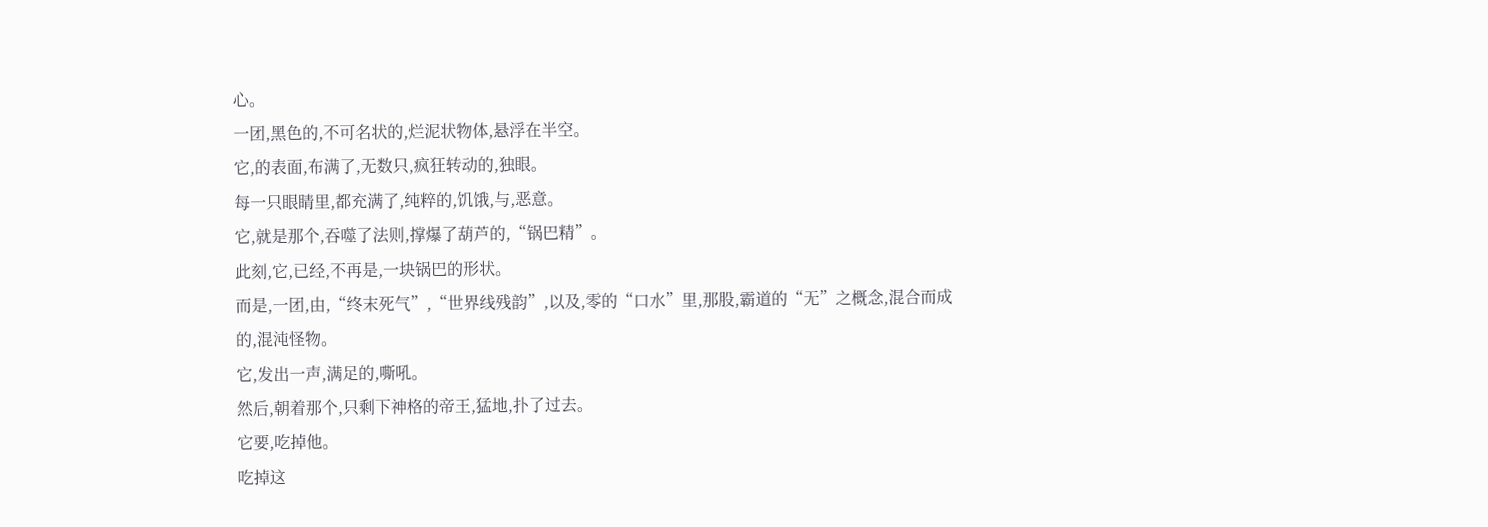心。
一团,黑色的,不可名状的,烂泥状物体,悬浮在半空。
它,的表面,布满了,无数只,疯狂转动的,独眼。
每一只眼睛里,都充满了,纯粹的,饥饿,与,恶意。
它,就是那个,吞噬了法则,撑爆了葫芦的,“锅巴精”。
此刻,它,已经,不再是,一块锅巴的形状。
而是,一团,由,“终末死气”,“世界线残韵”,以及,零的“口水”里,那股,霸道的“无”之概念,混合而成的,混沌怪物。
它,发出一声,满足的,嘶吼。
然后,朝着那个,只剩下神格的帝王,猛地,扑了过去。
它要,吃掉他。
吃掉这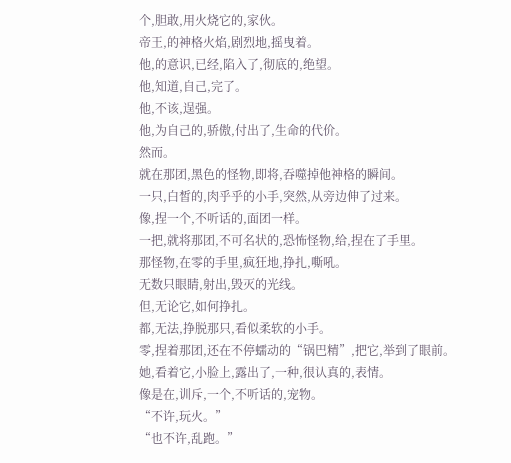个,胆敢,用火烧它的,家伙。
帝王,的神格火焰,剧烈地,摇曳着。
他,的意识,已经,陷入了,彻底的,绝望。
他,知道,自己,完了。
他,不该,逞强。
他,为自己的,骄傲,付出了,生命的代价。
然而。
就在那团,黑色的怪物,即将,吞噬掉他神格的瞬间。
一只,白皙的,肉乎乎的小手,突然,从旁边伸了过来。
像,捏一个,不听话的,面团一样。
一把,就将那团,不可名状的,恐怖怪物,给,捏在了手里。
那怪物,在零的手里,疯狂地,挣扎,嘶吼。
无数只眼睛,射出,毁灭的光线。
但,无论它,如何挣扎。
都,无法,挣脱那只,看似柔软的小手。
零,捏着那团,还在不停蠕动的“锅巴精”,把它,举到了眼前。
她,看着它,小脸上,露出了,一种,很认真的,表情。
像是在,训斥,一个,不听话的,宠物。
“不许,玩火。”
“也不许,乱跑。”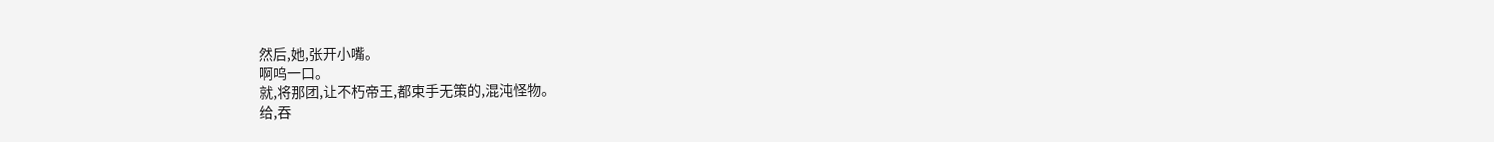然后,她,张开小嘴。
啊呜一口。
就,将那团,让不朽帝王,都束手无策的,混沌怪物。
给,吞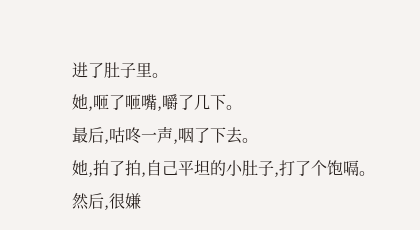进了肚子里。
她,咂了咂嘴,嚼了几下。
最后,咕咚一声,咽了下去。
她,拍了拍,自己平坦的小肚子,打了个饱嗝。
然后,很嫌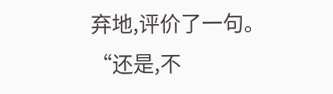弃地,评价了一句。
“还是,不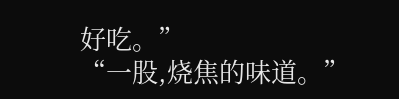好吃。”
“一股,烧焦的味道。”